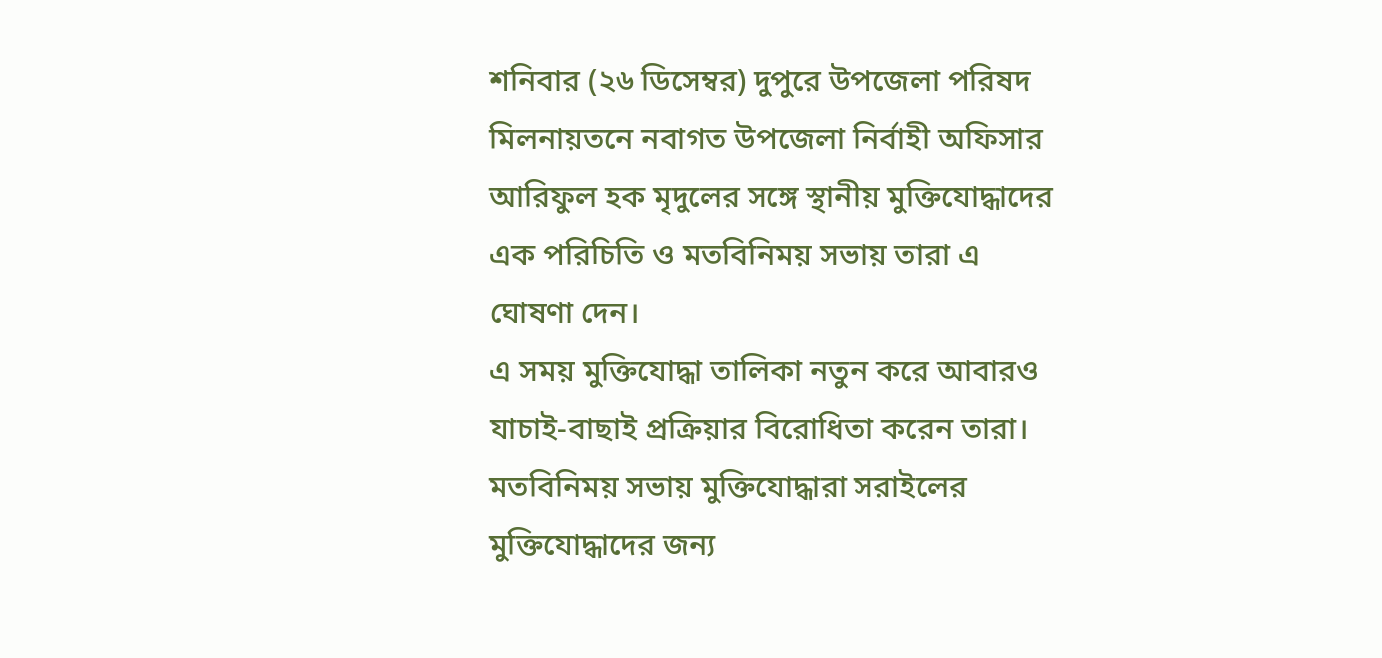শনিবার (২৬ ডিসেম্বর) দুপুরে উপজেলা পরিষদ মিলনায়তনে নবাগত উপজেলা নির্বাহী অফিসার আরিফুল হক মৃদুলের সঙ্গে স্থানীয় মুক্তিযোদ্ধাদের এক পরিচিতি ও মতবিনিময় সভায় তারা এ ঘোষণা দেন।
এ সময় মুক্তিযোদ্ধা তালিকা নতুন করে আবারও যাচাই-বাছাই প্রক্রিয়ার বিরোধিতা করেন তারা।
মতবিনিময় সভায় মুক্তিযোদ্ধারা সরাইলের মুক্তিযোদ্ধাদের জন্য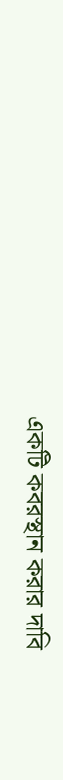একটি কবরস্থান করার দাবি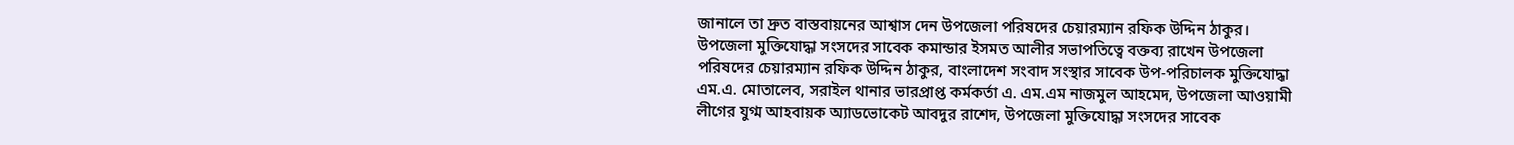জানালে তা দ্রুত বাস্তবায়নের আশ্বাস দেন উপজেলা পরিষদের চেয়ারম্যান রফিক উদ্দিন ঠাকুর।
উপজেলা মুক্তিযোদ্ধা সংসদের সাবেক কমান্ডার ইসমত আলীর সভাপতিত্বে বক্তব্য রাখেন উপজেলা পরিষদের চেয়ারম্যান রফিক উদ্দিন ঠাকুর, বাংলাদেশ সংবাদ সংস্থার সাবেক উপ-পরিচালক মুক্তিযোদ্ধা এম.এ. মোতালেব, সরাইল থানার ভারপ্রাপ্ত কর্মকর্তা এ. এম.এম নাজমুল আহমেদ, উপজেলা আওয়ামী লীগের যুগ্ম আহবায়ক অ্যাডভোকেট আবদুর রাশেদ, উপজেলা মুক্তিযোদ্ধা সংসদের সাবেক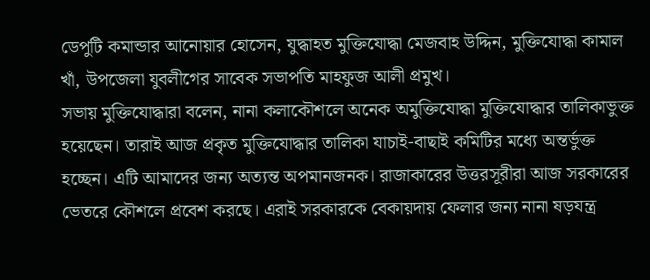ডেপুটি কমান্ডার আনোয়ার হোসেন, যুদ্ধাহত মুক্তিযোদ্ধা মেজবাহ উদ্দিন, মুক্তিযোদ্ধা কামাল খাঁ, উপজেলা যুবলীগের সাবেক সভাপতি মাহফুজ আলী প্রমুখ।
সভায় মুক্তিযোদ্ধারা বলেন, নানা কলাকৌশলে অনেক অমুক্তিযোদ্ধা মুক্তিযোদ্ধার তালিকাভুক্ত হয়েছেন। তারাই আজ প্রকৃত মুক্তিযোদ্ধার তালিকা যাচাই-বাছাই কমিটির মধ্যে অন্তর্ভুক্ত হচ্ছেন। এটি আমাদের জন্য অত্যন্ত অপমানজনক। রাজাকারের উত্তরসূরীরা আজ সরকারের ভেতরে কৌশলে প্রবেশ করছে। এরাই সরকারকে বেকায়দায় ফেলার জন্য নানা ষড়যন্ত্র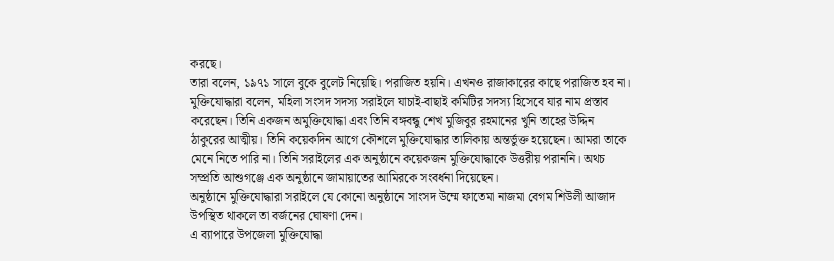করছে।
তারা বলেন, ১৯৭১ সালে বুকে বুলেট নিয়েছি। পরাজিত হয়নি। এখনও রাজাকারের কাছে পরাজিত হব না।
মুক্তিযোদ্ধারা বলেন, মহিলা সংসদ সদস্য সরাইলে যাচাই-বাছাই কমিটির সদস্য হিসেবে যার নাম প্রস্তাব করেছেন। তিনি একজন অমুক্তিযোদ্ধা এবং তিনি বঙ্গবন্ধু শেখ মুজিবুর রহমানের খুনি তাহের উদ্দিন ঠাকুরের আত্মীয়। তিনি কয়েকদিন আগে কৌশলে মুক্তিযোদ্ধার তালিকায় অন্তর্ভুক্ত হয়েছেন। আমরা তাকে মেনে নিতে পারি না। তিনি সরাইলের এক অনুষ্ঠানে কয়েকজন মুক্তিযোদ্ধাকে উত্তরীয় পরাননি। অথচ সম্প্রতি আশুগঞ্জে এক অনুষ্ঠানে জামায়াতের আমিরকে সংবর্ধনা দিয়েছেন।
অনুষ্ঠানে মুক্তিযোদ্ধারা সরাইলে যে কোনো অনুষ্ঠানে সাংসদ উম্মে ফাতেমা নাজমা বেগম শিউলী আজাদ উপস্থিত থাকলে তা বর্জনের ঘোষণা দেন।
এ ব্যাপারে উপজেলা মুক্তিযোদ্ধা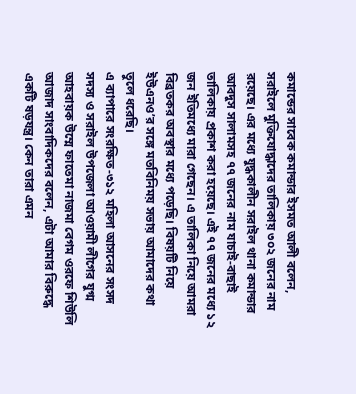কমান্ডের সাবেক কমান্ডার ইসমত আলী বলেন, সরাইলে মুক্তিযোদ্ধাদের তালিকায় ৩০২ জনের নাম রয়েছে। এর মধ্যে যুদ্ধকালীন সরাইল থানা কমান্ডার আবদুস সালামসহ ৭৭ জনের নাম যাচাই-বাছাই তালিকায় প্রকাশ করা হয়েছে। এই ৭৭ জনের মধ্যে ১২ জন ইতিমধ্যে মারা গেছেন। এ তালিকা নিয়ে আমরা বিব্রতকর অবস্থার মধ্যে পড়েছি। বিষয়টি নিয়ে ইউএনও’র সঙ্গে মতবিনিময় সভায় আমাদের কথা তুলে ধরেছি।
এ ব্যাপারে সংরক্ষিত-৩১২ মহিলা আসনের সংসদ সদস্য ও সরাইল উপজেলা আওয়ামী লীগের যুগ্ম আহবায়ক উম্মে ফাতেমা নাজমা বেগম ওরফে শিউলি আজাদ সাংবাদিকদের বলেন, এটা আমার বিরুদ্ধে একটি ষড়যন্ত্র। কেন তারা এমন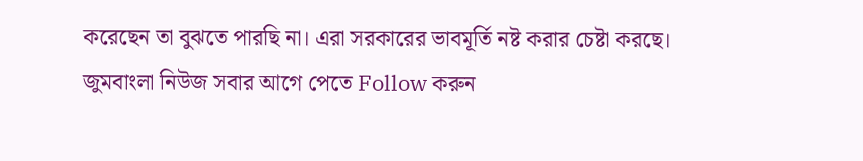করেছেন তা বুঝতে পারছি না। এরা সরকারের ভাবমূর্তি নষ্ট করার চেষ্টা করছে।
জুমবাংলা নিউজ সবার আগে পেতে Follow করুন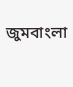জুমবাংলা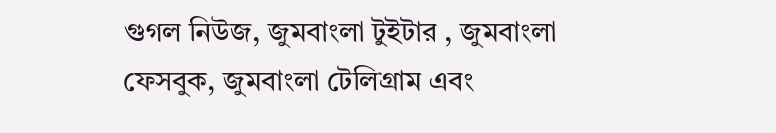গুগল নিউজ, জুমবাংলা টুইটার , জুমবাংলা ফেসবুক, জুমবাংলা টেলিগ্রাম এবং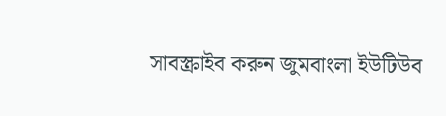সাবস্ক্রাইব করুন জুমবাংলা ইউটিউব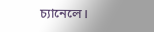চ্যানেলে।